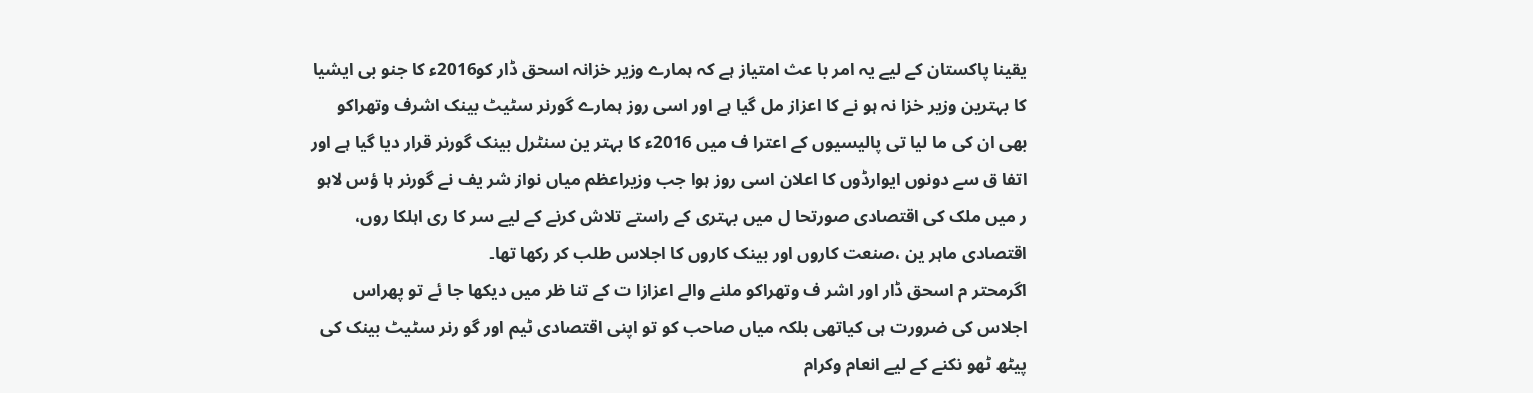یقینا پاکستان کے لیے یہ امر با عث امتیاز ہے کہ ہمارے وزیر خزانہ اسحق ڈار کو2016ء کا جنو بی ایشیا کا بہترین وزیر خزا نہ ہو نے کا اعزاز مل گیا ہے اور اسی روز ہمارے گورنر سٹیٹ بینک اشرف وتھراکو بھی ان کی ما لیا تی پالیسیوں کے اعترا ف میں 2016ء کا بہتر ین سنٹرل بینک گورنر قرار دیا گیا ہے اور اتفا ق سے دونوں ایوارڈوں کا اعلان اسی روز ہوا جب وزیراعظم میاں نواز شر یف نے گورنر ہا ؤس لاہو ر میں ملک کی اقتصادی صورتحا ل میں بہتری کے راستے تلاش کرنے کے لیے سر کا ری اہلکا روں، اقتصادی ماہر ین ،صنعت کاروں اور بینک کاروں کا اجلاس طلب کر رکھا تھا۔
اگرمحتر م اسحق ڈار اور اشر ف وتھراکو ملنے والے اعزازا ت کے تنا ظر میں دیکھا جا ئے تو پھراس اجلاس کی ضرورت ہی کیاتھی بلکہ میاں صاحب کو تو اپنی اقتصادی ٹیم اور گو رنر سٹیٹ بینک کی پیٹھ ٹھو نکنے کے لیے انعام وکرام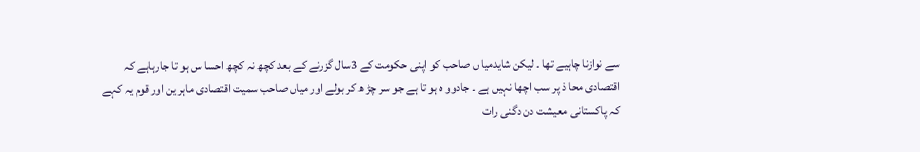سے نوازنا چاہیے تھا ۔ لیکن شایدمیا ں صاحب کو اپنی حکومت کے 3سال گزرنے کے بعد کچھ نہ کچھ احسا س ہو تا جارہاہے کہ اقتصادی محا ذ پر سب اچھا نہیں ہے ۔ جادوو ہ ہو تا ہے جو سر چڑ ھ کر بولے اور میاں صاحب سمیت اقتصادی ماہر ین اور قوم یہ کہے کہ پاکستانی معیشت دن دگنی رات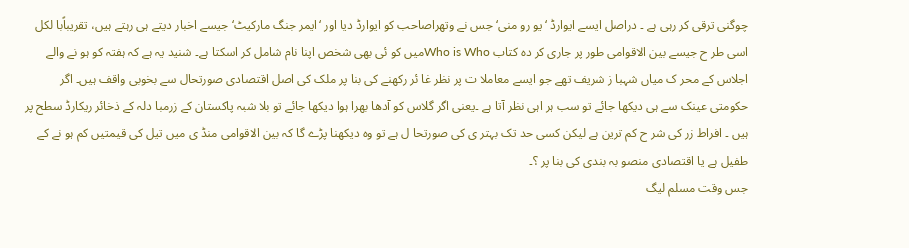چوگنی ترقی کر رہی ہے ۔ دراصل ایسے ایوارڈ ‘یو رو منی‘ جس نے وتھراصاحب کو ایوارڈ دیا اور ‘ایمر جنگ مارکیٹ‘ جیسے اخبار دیتے ہی رہتے ہیں، تقریباًبا لکل اسی طر ح جیسے بین الاقوامی طور پر جاری کر دہ کتاب Who is Whoمیں کو ئی بھی شخص اپنا نام شامل کر اسکتا ہے۔ شنید یہ ہے کہ ہفتہ کو ہو نے والے اجلاس کے محر ک میاں شہبا ز شریف تھے جو ایسے معاملا ت پر نظر غا ئر رکھنے کی بنا پر ملک کی اصل اقتصادی صورتحال سے بخوبی واقف ہیں۔ اگر حکومتی عینک سے ہی دیکھا جائے تو سب ہر اہی نظر آتا ہے ۔یعنی اگر گلاس کو آدھا بھرا ہوا دیکھا جائے تو بلا شبہ پاکستان کے زرمبا دلہ کے ذخائر ریکارڈ سطح پر ہیں ۔ افراط زر کی شر ح کم ترین ہے لیکن کسی حد تک بہتر ی کی صورتحا ل ہے تو وہ دیکھنا پڑے گا کہ بین الاقوامی منڈ ی میں تیل کی قیمتیں کم ہو نے کے طفیل ہے یا اقتصادی منصو بہ بندی کی بنا پر ؟۔
جس وقت مسلم لیگ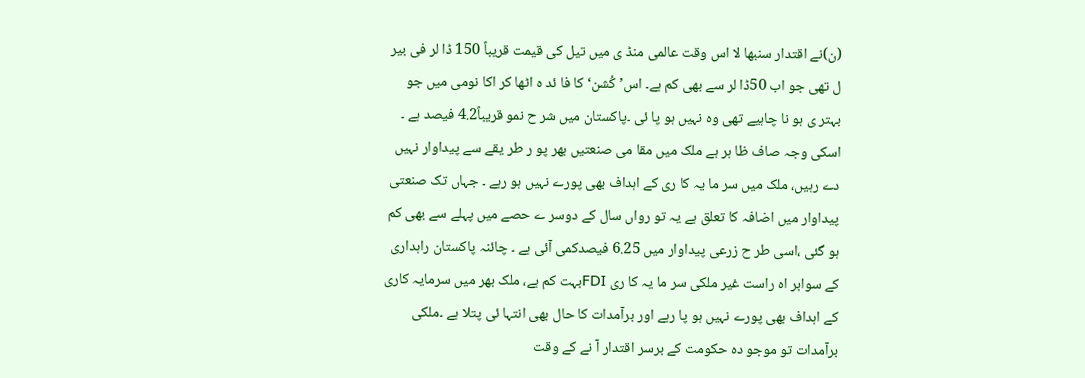(ن)نے اقتدار سنبھا لا اس وقت عالمی منڈ ی میں تیل کی قیمت قریباً 150 ڈا لر فی بیر ل تھی جو اب 50ڈا لر سے بھی کم ہے۔ اس’ کُشن‘ کا فا ئد ہ اٹھا کر اکا نومی میں جو بہتر ی ہو نا چاہیے تھی وہ نہیں ہو پا ئی ۔پاکستان میں شر ح نمو قریباً4.2 فیصد ہے ۔ اسکی وجہ صاف ظا ہر ہے ملک میں مقا می صنعتیں بھر پو ر طر یقے سے پیداوار نہیں دے رہیں، ملک میں سر ما یہ کا ری کے اہداف بھی پورے نہیں ہو رہے ۔ جہاں تک صنعتی پیداوار میں اضافہ کا تعلق ہے یہ تو رواں سال کے دوسر ے حصے میں پہلے سے بھی کم ہو گئی ،اسی طر ح زرعی پیداوار میں 6.25 فیصدکمی آئی ہے ۔ چائنہ پاکستان راہداری کے سوابر اہ راست غیر ملکی سر ما یہ کا ری FDIبہت کم ہے، ملک بھر میں سرمایہ کاری کے اہداف بھی پورے نہیں ہو پا رہے اور برآمدات کا حال بھی انتہا ئی پتلا ہے ۔ملکی برآمدات تو موجو دہ حکومت کے برسر اقتدار آ نے کے وقت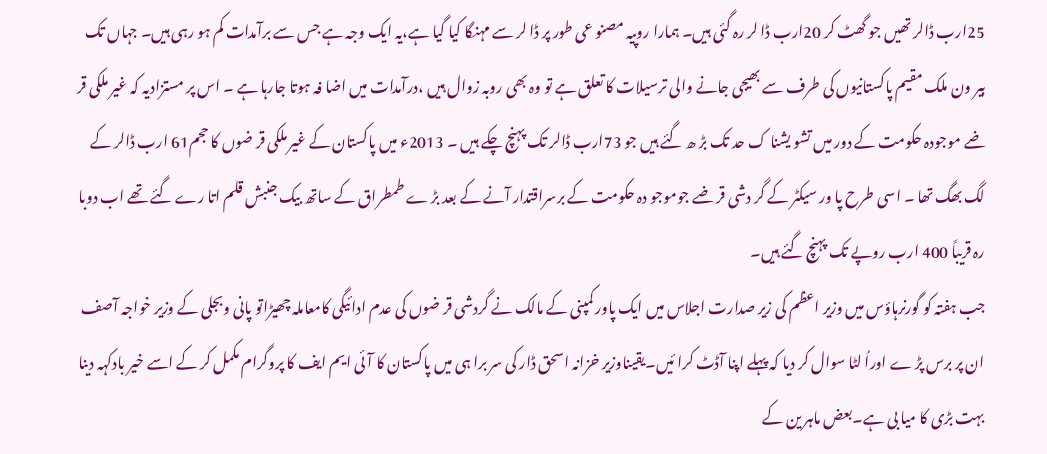25ارب ڈالر تھیں جو گھٹ کر 20ارب ڈا لر رہ گئی ہیں۔ ہمارا روپیہ مصنو عی طور پر ڈا لر سے مہنگا کیا گیا ہے،یہ ایک وجہ ہے جس سے برآمدات کم ہو رہی ہیں۔ جہاں تک بیر ون ملک مقیم پاکستانیوں کی طرف سے بھیجی جانے والی ترسیلات کا تعلق ہے تو وہ بھی روبہ زوال ہیں ،درآمدات میں اضا فہ ہوتا جارہا ہے ۔ اس پر مستزادیہ کہ غیر ملکی قر ضے موجودہ حکومت کے دور میں تشو یشنا ک حد تک بڑ ھ گئے ہیں جو 73ارب ڈالر تک پہنچ چکے ہیں ۔ 2013ء میں پاکستان کے غیر ملکی قر ضوں کا حجم61 ارب ڈالر کے لگ بھگ تھا ۔ اسی طرح پا ور سیکٹر کے گر دشی قر ضے جوموجو دہ حکومت کے برسراقتدار آنے کے بعد بڑ ے طمطراق کے ساتھ بیک جنبش قلم اتا رے گئے تھے اب دوبا رہ قریباً 400 ارب روپے تک پہنچ گئے ہیں۔
جب ہفتہ کو گورنرہاؤس میں وزیر اعظم کی زیر صدارت اجلاس میں ایک پاور کمپنی کے مالک نے گردشی قر ضوں کی عدم ادائیگی کامعاملہ چھیڑاتو پانی وبجلی کے وزیر خواجہ آصف ان پر برس پڑ ے اوراُ لٹا سوال کر دیا کہ پہلے اپنا آڈٹ کرا ئیں۔یقیناوزیر خزانہ اسحق ڈار کی سر برا ہی میں پاکستان کا آ ئی ایم ایف کا پروگرام مکمل کر کے اسے خیر بادکہہ دینا بہت بڑی کا میا بی ہے۔بعض ماہر ین کے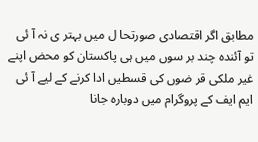مطابق اگر اقتصادی صورتحا ل میں بہتر ی نہ آ ئی تو آئندہ چند بر سوں میں ہی پاکستان کو محض اپنے غیر ملکی قر ضوں کی قسطیں ادا کرنے کے لیے آ ئی ایم ایف کے پروگرام میں دوبارہ جانا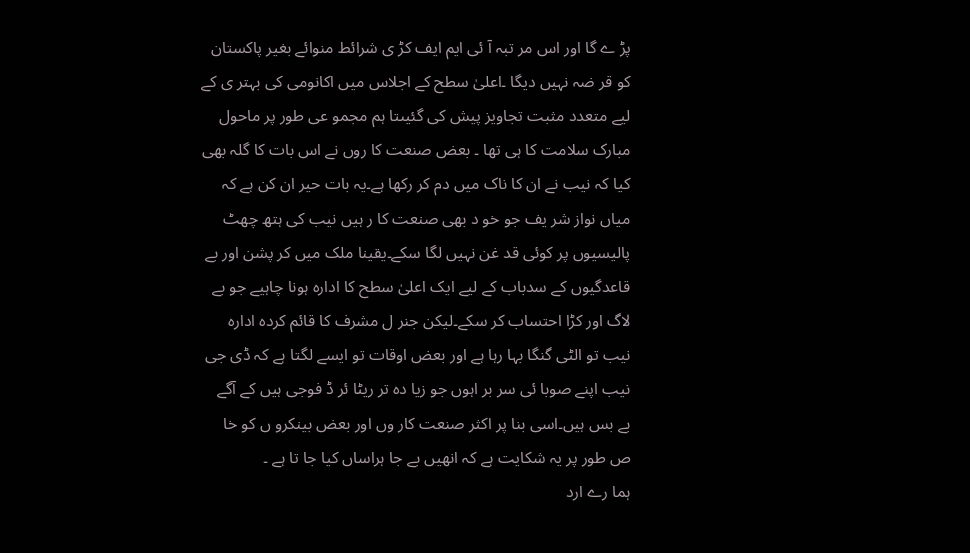پڑ ے گا اور اس مر تبہ آ ئی ایم ایف کڑ ی شرائط منوائے بغیر پاکستان کو قر ضہ نہیں دیگا ۔اعلیٰ سطح کے اجلاس میں اکانومی کی بہتر ی کے لیے متعدد مثبت تجاویز پیش کی گئیںتا ہم مجمو عی طور پر ماحول مبارک سلامت کا ہی تھا ۔ بعض صنعت کا روں نے اس بات کا گلہ بھی کیا کہ نیب نے ان کا ناک میں دم کر رکھا ہے۔یہ بات حیر ان کن ہے کہ میاں نواز شر یف جو خو د بھی صنعت کا ر ہیں نیب کی ہتھ چھٹ پالیسیوں پر کوئی قد غن نہیں لگا سکے۔یقینا ملک میں کر پشن اور بے قاعدگیوں کے سدباب کے لیے ایک اعلیٰ سطح کا ادارہ ہونا چاہیے جو بے لاگ اور کڑا احتساب کر سکے۔لیکن جنر ل مشرف کا قائم کردہ ادارہ نیب تو الٹی گنگا بہا رہا ہے اور بعض اوقات تو ایسے لگتا ہے کہ ڈی جی نیب اپنے صوبا ئی سر بر اہوں جو زیا دہ تر ریٹا ئر ڈ فوجی ہیں کے آگے بے بس ہیں۔اسی بنا پر اکثر صنعت کار وں اور بعض بینکرو ں کو خا ص طور پر یہ شکایت ہے کہ انھیں بے جا ہراساں کیا جا تا ہے ۔
ہما رے ارد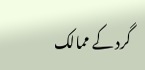گرد کے ممالک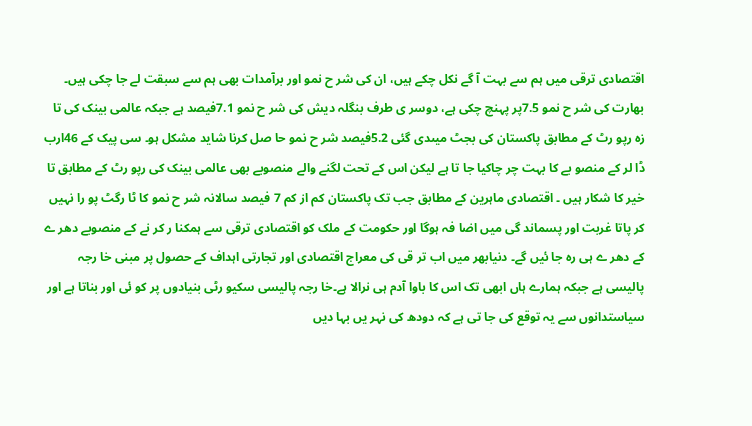اقتصادی ترقی میں ہم سے بہت آ گے نکل چکے ہیں، ان کی شر ح نمو اور برآمدات بھی ہم سے سبقت لے جا چکی ہیں۔ بھارت کی شر ح نمو 7.5پر پہنچ چکی ہے، دوسر ی طرف بنگلہ دیش کی شر ح نمو 7.1فیصد ہے جبکہ عالمی بینک کی تا زہ رپو رٹ کے مطابق پاکستان کی بجٹ میںدی گئی 5.2فیصد شر ح نمو حا صل کرنا شاید مشکل ہو۔ سی پیک کے 46ارب ڈا لر کے منصو بے کا بہت چر چاکیا جا تا ہے لیکن اس کے تحت لگنے والے منصوبے بھی عالمی بینک کی رپو رٹ کے مطابق تا خیر کا شکار ہیں ۔ اقتصادی ماہرین کے مطابق جب تک پاکستان کم از کم 7 فیصد سالانہ شر ح نمو کا ٹا رگٹ پو را نہیں کر پاتا غربت اور پسماند گی میں اضا فہ ہوگا اور حکومت کے ملک کو اقتصادی ترقی سے ہمکنا ر کر نے کے منصوبے دھر ے کے دھر ے ہی رہ جا ئیں گے۔ دنیابھر میں اب تر قی کی معراج اقتصادی اور تجارتی اہداف کے حصول پر مبنی خا رجہ پالیسی ہے جبکہ ہمارے ہاں ابھی تک اس کا باوا آدم ہی نرالا ہے۔خا رجہ پالیسی سکیو رٹی بنیادوں پر کو ئی اور بناتا ہے اور سیاستدانوں سے یہ توقع کی جا تی ہے کہ دودھ کی نہر یں بہا دیں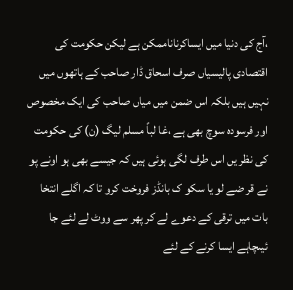،آج کی دنیا میں ایساکرناناممکن ہے لیکن حکومت کی اقتصادی پالیسیاں صرف اسحاق ڈار صاحب کے ہاتھوں میں نہیں ہیں بلکہ اس ضمن میں میاں صاحب کی ایک مخصوص اور فرسودہ سوچ بھی ہے ،غا لباً مسلم لیگ (ن) کی حکومت کی نظر یں اس طرف لگی ہوئی ہیں کہ جیسے بھی ہو اونے پو نے قر ضے لو یا سکو ک بانڈز فروخت کرو تا کہ اگلے انتخا بات میں ترقی کے دعوے لے کر پھر سے ووٹ لے لئے جا ئیںچاہے ایسا کرنے کے لئے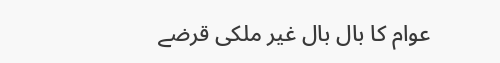عوام کا بال بال غیر ملکی قرضے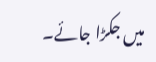میں جکڑا جائے۔